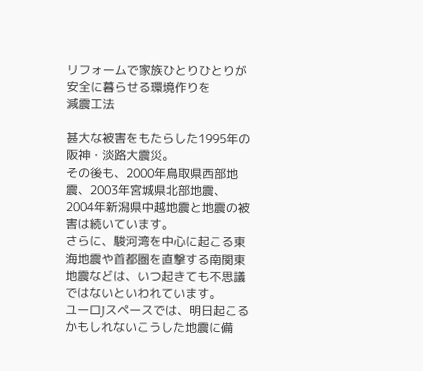リフォームで家族ひとりひとりが安全に暮らせる環境作りを
減震工法

甚大な被害をもたらした1995年の阪神・淡路大震災。
その後も、2000年鳥取県西部地震、2003年宮城県北部地震、2004年新潟県中越地震と地震の被害は続いています。
さらに、駿河湾を中心に起こる東海地震や首都圏を直撃する南関東地震などは、いつ起きても不思議ではないといわれています。
ユーロJスペースでは、明日起こるかもしれないこうした地震に備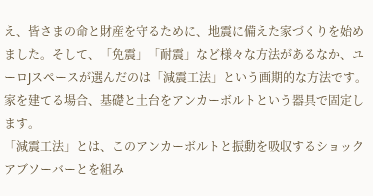え、皆さまの命と財産を守るために、地震に備えた家づくりを始めました。そして、「免震」「耐震」など様々な方法があるなか、ユーロJスペースが選んだのは「減震工法」という画期的な方法です。
家を建てる場合、基礎と土台をアンカーボルトという器具で固定します。
「減震工法」とは、このアンカーボルトと振動を吸収するショックアブソーバーとを組み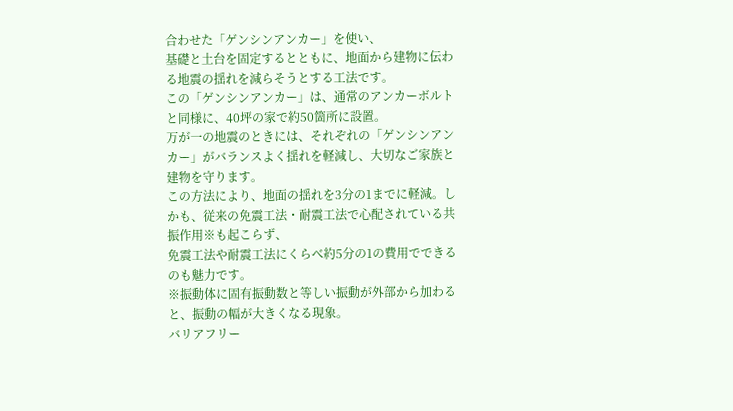合わせた「ゲンシンアンカー」を使い、
基礎と土台を固定するとともに、地面から建物に伝わる地震の揺れを減らそうとする工法です。
この「ゲンシンアンカー」は、通常のアンカーボルトと同様に、40坪の家で約50箇所に設置。
万が一の地震のときには、それぞれの「ゲンシンアンカー」がバランスよく揺れを軽減し、大切なご家族と建物を守ります。
この方法により、地面の揺れを3分の1までに軽減。しかも、従来の免震工法・耐震工法で心配されている共振作用※も起こらず、
免震工法や耐震工法にくらべ約5分の1の費用でできるのも魅力です。
※振動体に固有振動数と等しい振動が外部から加わると、振動の幅が大きくなる現象。
バリアフリー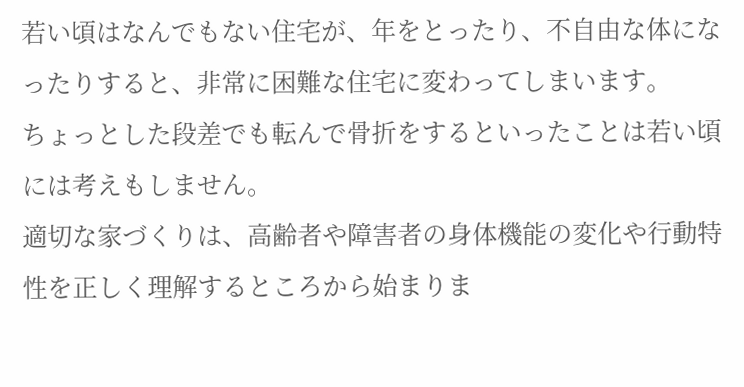若い頃はなんでもない住宅が、年をとったり、不自由な体になったりすると、非常に困難な住宅に変わってしまいます。
ちょっとした段差でも転んで骨折をするといったことは若い頃には考えもしません。
適切な家づくりは、高齢者や障害者の身体機能の変化や行動特性を正しく理解するところから始まりま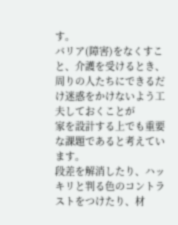す。
バリア(障害)をなくすこと、介護を受けるとき、周りの人たちにできるだけ迷惑をかけないよう工夫しておくことが
家を設計する上でも重要な課題であると考えています。
段差を解消したり、ハッキリと判る色のコントラストをつけたり、材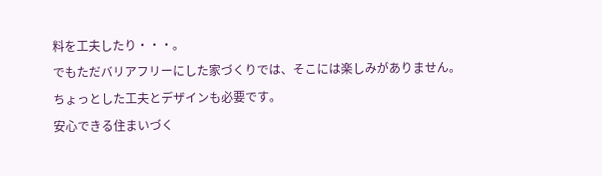料を工夫したり・・・。
でもただバリアフリーにした家づくりでは、そこには楽しみがありません。
ちょっとした工夫とデザインも必要です。
安心できる住まいづく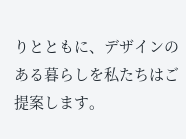りとともに、デザインのある暮らしを私たちはご提案します。